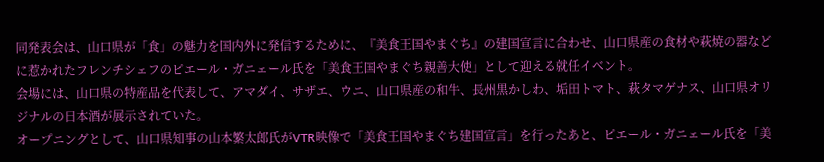同発表会は、山口県が「食」の魅力を国内外に発信するために、『美食王国やまぐち』の建国宣言に合わせ、山口県産の食材や萩焼の器などに惹かれたフレンチシェフのピエール・ガニェール氏を「美食王国やまぐち親善大使」として迎える就任イベント。
会場には、山口県の特産品を代表して、アマダイ、サザエ、ウニ、山口県産の和牛、長州黒かしわ、垢田トマト、萩タマゲナス、山口県オリジナルの日本酒が展示されていた。
オープニングとして、山口県知事の山本繁太郎氏がVTR映像で「美食王国やまぐち建国宣言」を行ったあと、ピエール・ガニェール氏を「美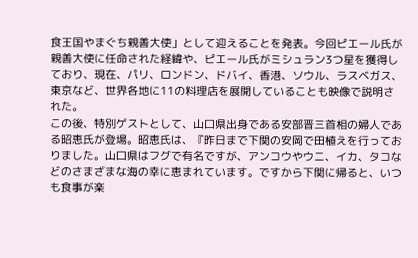食王国やまぐち親善大使」として迎えることを発表。今回ピエール氏が親善大使に任命された経緯や、ピエール氏がミシュラン3つ星を獲得しており、現在、パリ、ロンドン、ドバイ、香港、ソウル、ラスベガス、東京など、世界各地に11の料理店を展開していることも映像で説明された。
この後、特別ゲストとして、山口県出身である安部晋三首相の婦人である昭恵氏が登場。昭恵氏は、『昨日まで下関の安岡で田植えを行っておりました。山口県はフグで有名ですが、アンコウやウニ、イカ、タコなどのさまざまな海の幸に恵まれています。ですから下関に帰ると、いつも食事が楽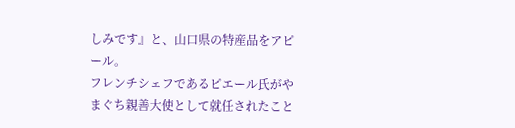しみです』と、山口県の特産品をアピール。
フレンチシェフであるピエール氏がやまぐち親善大使として就任されたこと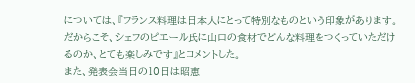については、『フランス料理は日本人にとって特別なものという印象があります。だからこそ、シェフのピエール氏に山口の食材でどんな料理をつくっていただけるのか、とても楽しみです』とコメントした。
また、発表会当日の10日は昭恵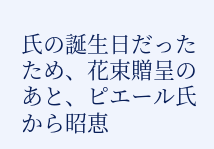氏の誕生日だったため、花束贈呈のあと、ピエール氏から昭恵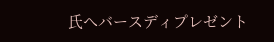氏へバースディプレゼント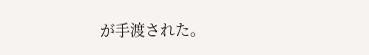が手渡された。